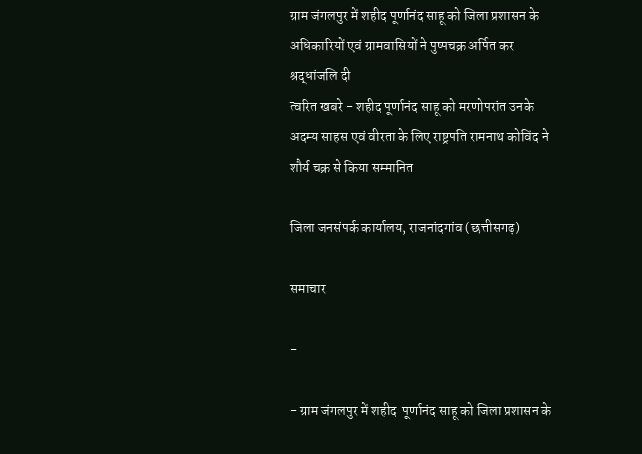ग्राम जंगलपुर में शहीद पूर्णानंद साहू को जिला प्रशासन के अधिकारियों एवं ग्रामवासियों ने पुष्पचक्र अर्पित कर श्रद्धांजलि दी
त्वरित खबरे - शहीद पूर्णानंद साहू को मरणोपरांत उनके अदम्य साहस एवं वीरता के लिए राष्ट्रपति रामनाथ कोविंद ने शौर्य चक्र से किया सम्मानित

जिला जनसंपर्क कार्यालय, राजनांदगांव (छत्तीसगढ़)

समाचार

-

- ग्राम जंगलपुर में शहीद  पूर्णानंद साहू को जिला प्रशासन के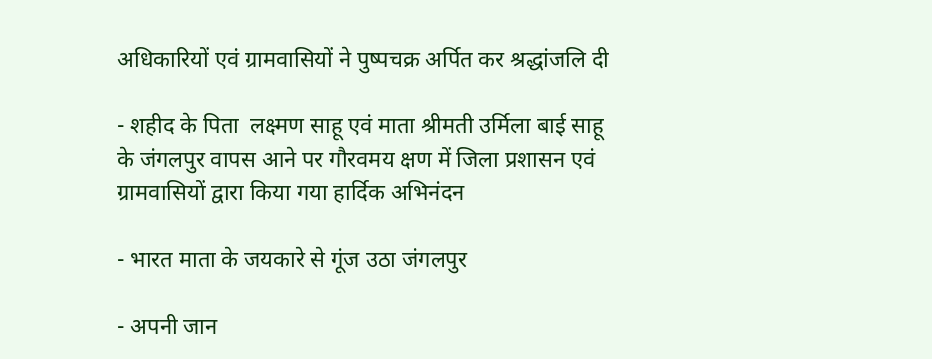अधिकारियों एवं ग्रामवासियों ने पुष्पचक्र अर्पित कर श्रद्धांजलि दी

- शहीद के पिता  लक्ष्मण साहू एवं माता श्रीमती उर्मिला बाई साहू के जंगलपुर वापस आने पर गौरवमय क्षण में जिला प्रशासन एवं ग्रामवासियों द्वारा किया गया हार्दिक अभिनंदन

- भारत माता के जयकारे से गूंज उठा जंगलपुर

- अपनी जान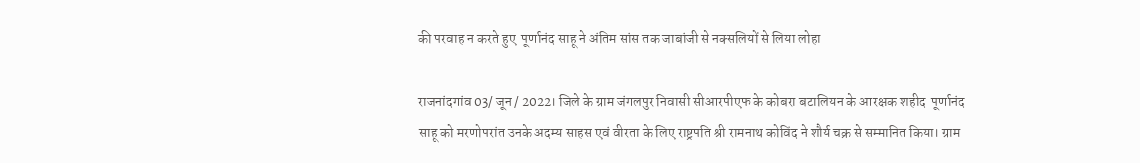की परवाह न करते हुए  पूर्णानंद साहू ने अंतिम सांस तक जाबांजी से नक्सलियों से लिया लोहा

राजनांदगांव 03/ जून / 2022। जिले के ग्राम जंगलपुर निवासी सीआरपीएफ के कोबरा बटालियन के आरक्षक शहीद  पूर्णानंद साहू को मरणोपरांत उनके अदम्य साहस एवं वीरता के लिए राष्ट्रपति श्री रामनाथ कोविंद ने शौर्य चक्र से सम्मानित किया। ग्राम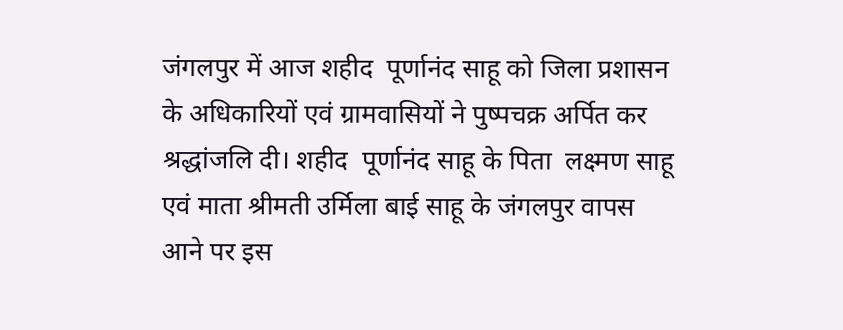जंगलपुर में आज शहीद  पूर्णानंद साहू को जिला प्रशासन के अधिकारियों एवं ग्रामवासियों ने पुष्पचक्र अर्पित कर श्रद्धांजलि दी। शहीद  पूर्णानंद साहू के पिता  लक्ष्मण साहू एवं माता श्रीमती उर्मिला बाई साहू के जंगलपुर वापस आने पर इस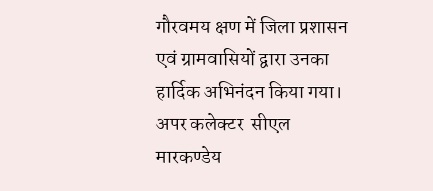गौरवमय क्षण में जिला प्रशासन एवं ग्रामवासियों द्वारा उनका हार्दिक अभिनंदन किया गया। अपर कलेक्टर  सीएल मारकण्डेय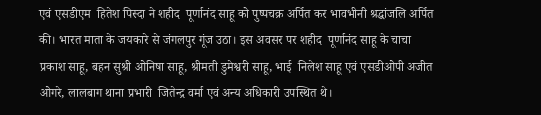एवं एसडीएम  हितेश पिस्दा ने शहीद  पूर्णानंद साहू को पुष्पचक्र अर्पित कर भावभीनी श्रद्धांजलि अर्पित की। भारत माता के जयकारे से जंगलपुर गूंज उठा। इस अवसर पर शहीद  पूर्णानंद साहू के चाचा  प्रकाश साहू, बहन सुश्री ओनिषा साहू, श्रीमती डुमेश्वरी साहू, भाई  निलेश साहू एवं एसडीओपी अजीत ओगरे, लालबाग थाना प्रभारी  जितेन्द्र वर्मा एवं अन्य अधिकारी उपस्थित थे।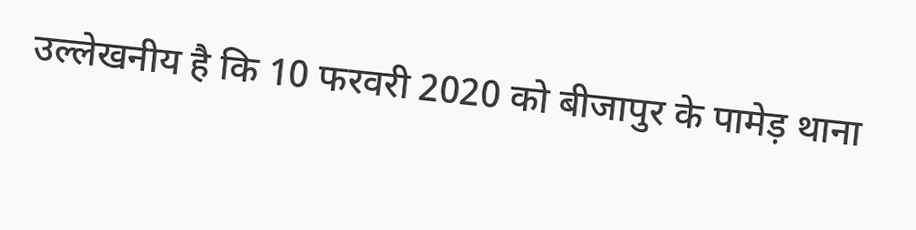उल्लेखनीय है कि 10 फरवरी 2020 को बीजापुर के पामेड़ थाना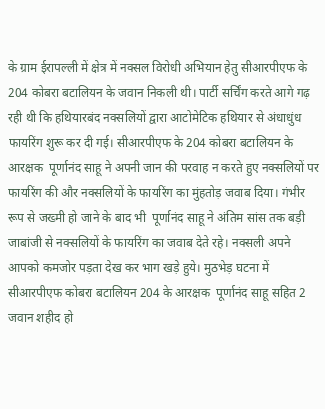के ग्राम ईरापल्ली में क्षेत्र में नक्सल विरोधी अभियान हेतु सीआरपीएफ के 204 कोबरा बटालियन के जवान निकली थी। पार्टी सर्चिंग करते आगे गढ़ रही थी कि हथियारबंद नक्सलियों द्वारा आटोमेटिक हथियार से अंधाधुंध फायरिंग शुरू कर दी गई। सीआरपीएफ के 204 कोबरा बटालियन के आरक्षक  पूर्णानंद साहू ने अपनी जान की परवाह न करते हुए नक्सलियों पर फायरिंग की और नक्सलियों के फायरिंग का मुंहतोड़ जवाब दिया। गंभीर रूप से जख्मी हो जाने के बाद भी  पूर्णानंद साहू ने अंतिम सांस तक बड़ी जाबांजी से नक्सलियों के फायरिंग का जवाब देते रहे। नक्सली अपने आपको कमजोर पड़ता देख कर भाग खड़े हुये। मुठभेड़ घटना में सीआरपीएफ कोबरा बटालियन 204 के आरक्षक  पूर्णानंद साहू सहित 2 जवान शहीद हो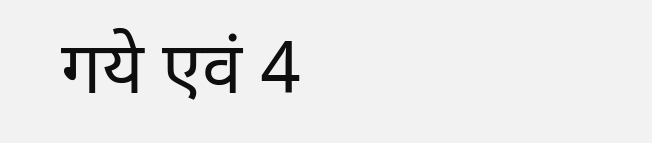गये एवं 4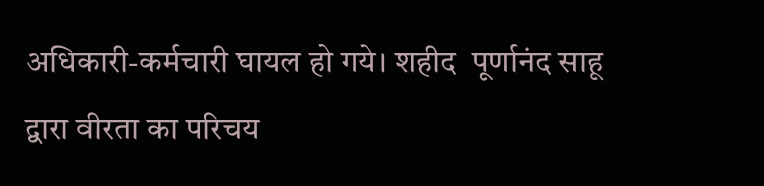अधिकारी-कर्मचारी घायल हो गये। शहीद  पूर्णानंद साहू द्वारा वीरता का परिचय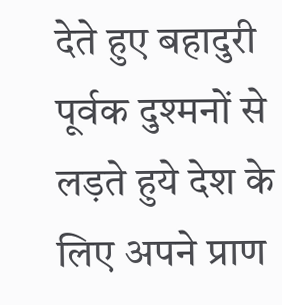देते हुए बहादुरी पूर्वक दुश्मनों से लड़ते हुये देश के लिए अपने प्राण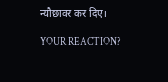न्यौछावर कर दिए।

YOUR REACTION?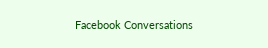Facebook Conversations